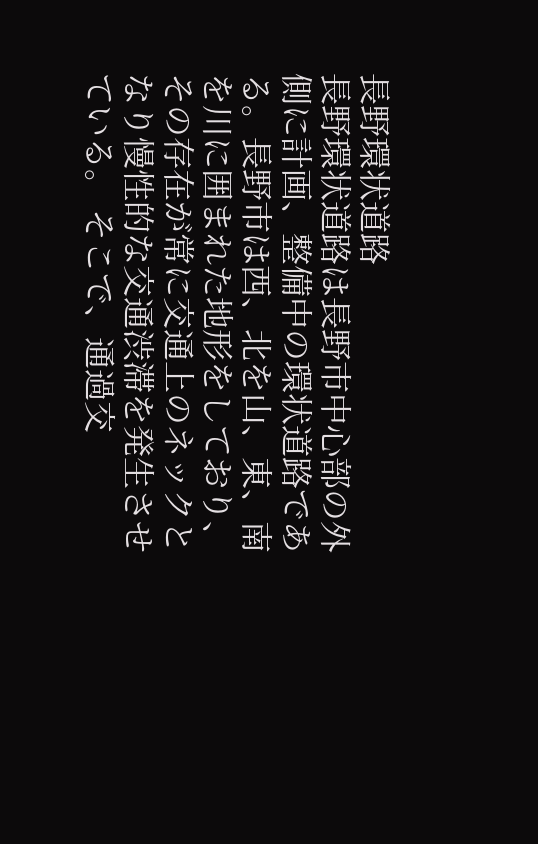長野環状道路
長野環状道路は長野市中心部の外側に計画、整備中の環状道路である。長野市は西、北を山、東、南を川に囲まれた地形をしており、その存在が常に交通上のネックとなり慢性的な交通渋滞を発生させている。 そこで、通過交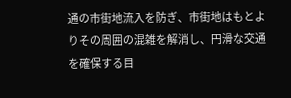通の市街地流入を防ぎ、市街地はもとよりその周囲の混雑を解消し、円滑な交通を確保する目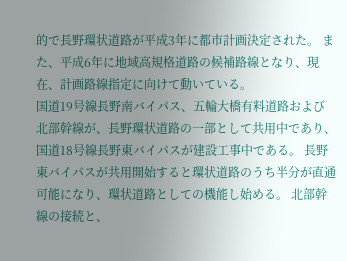的で長野環状道路が平成3年に都市計画決定された。 また、平成6年に地域高規格道路の候補路線となり、現在、計画路線指定に向けて動いている。
国道19号線長野南バイパス、五輪大橋有料道路および北部幹線が、長野環状道路の一部として共用中であり、国道18号線長野東バイパスが建設工事中である。 長野東バイパスが共用開始すると環状道路のうち半分が直通可能になり、環状道路としての機能し始める。 北部幹線の接続と、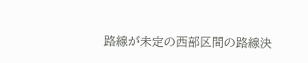路線が未定の西部区間の路線決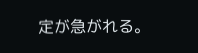定が急がれる。